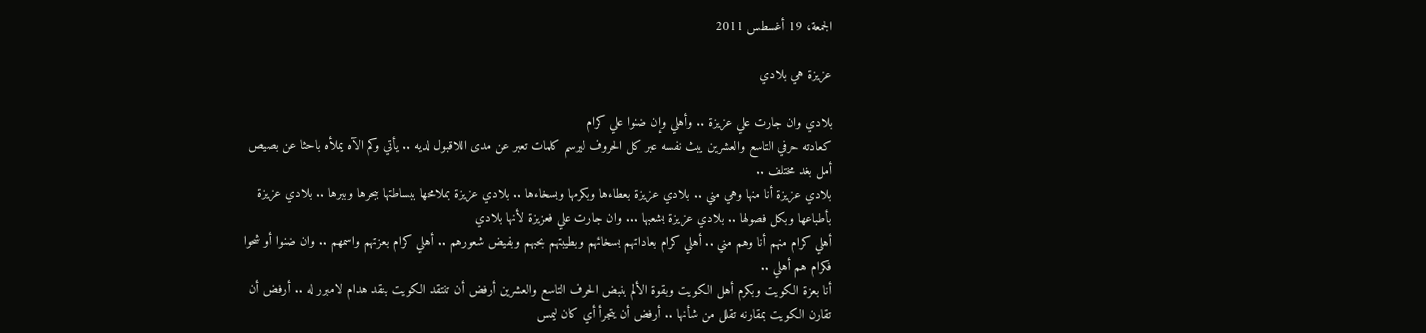الجمعة، 19 أغسطس 2011

عزيزة هي بلادي

بلادي وان جارت علي عزيزة .. وأهلي وإن ضنوا علي كرام
كعادته حرفي التاسع والعشرين يبث نفسه عبر كل الحروف ليرسم كلمات تعبر عن مدى اللاقبول لديه .. يأتي وكم الآه يملأه باحثا عن بصيص أمل بغد مختلف ..
بلادي عزيزة أنا منها وهي مني .. بلادي عزيزة بعطاءها وبكرمها وبسخاءها .. بلادي عزيزة بملامحها ببساطتها ببحرها وببرها .. بلادي عزيزة بأطباعها وبكل فصولها .. بلادي عزيزة بشعبها ... وان جارت علي فعزيزة لأنها بلادي
أهلي كرام منهم أنا وهم مني .. أهلي كرام بعاداتهم بسخائهم وبطيبتهم بحبهم وبفيض شعورهم .. أهلي كرام بعزتهم واسمهم .. وان ضنوا أو شحوا فكرام هم أهلي ..
أنا بعزة الكويت وبكرم أهل الكويت وبقوة الألم بنبض الحرف التاسع والعشرين أرفض أن تنتقد الكويت بنقد هدام لامبرر له .. أرفض أن تقارن الكويت بمقارنه تقلل من شأنها .. أرفض أن يتجرأ أي كان ليمس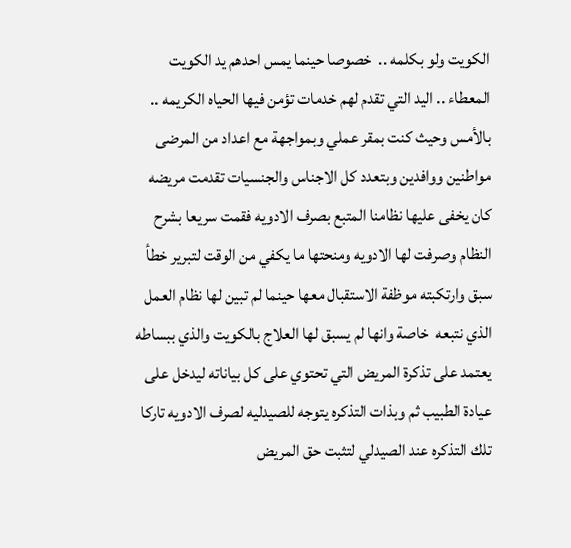الكويت ولو بكلمه ..  خصوصا حينما يمس احدهم يد الكويت المعطاء .. اليد التي تقدم لهم خدمات تؤمن فيها الحياه الكريمه ..
بالأمس وحيث كنت بمقر عملي وبمواجهة مع اعداد من المرضى مواطنين ووافدين وبتعدد كل الاجناس والجنسيات تقدمت مريضه كان يخفى عليها نظامنا المتبع بصرف الادويه فقمت سريعا بشرح النظام وصرفت لها الادويه ومنحتها ما يكفي من الوقت لتبرير خطأ سبق وارتكبته موظفة الاستقبال معها حينما لم تبين لها نظام العمل الذي نتبعه  خاصة وانها لم يسبق لها العلاج بالكويت والذي ببساطه يعتمد على تذكرة المريض التي تحتوي على كل بياناته ليدخل على عيادة الطبيب ثم وبذات التذكره يتوجه للصيدليه لصرف الادويه تاركا تلك التذكره عند الصيدلي لتثبت حق المريض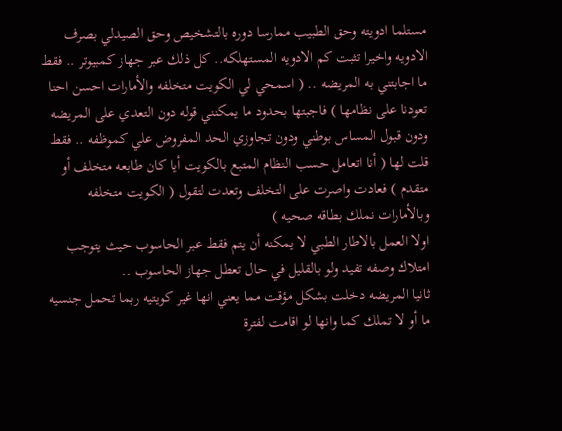مستلما ادويته وحق الطبيب ممارسا دوره بالتشخيص وحق الصيدلي بصرف الادويه واخيرا تثبت كم الادويه المستهلكه.. كل ذلك عبر جهاز كمبيوتر .. فقط ما اجابتني به المريضه .. ( اسمحي لي الكويت متخلفه والأمارات احسن احنا تعودنا على نظامها ) فاجبتها بحدود ما يمكنني قوله دون التعدي على المريضه ودون قبول المساس بوطني ودون تجاوزي الحد المفروض علي كموظفه .. فقط قلت لها ( أنا اتعامل حسب النظام المتبع بالكويت أيا كان طابعه متخلف أو متقدم ) فعادت واصرت على التخلف وتعدت لتقول ( الكويت متخلفه وبالأمارات نملك بطاقه صحيه )
اولا العمل بالاطار الطبي لا يمكنه أن يتم فقط عبر الحاسوب حيث يتوجب امتلاك وصفه تفيد ولو بالقليل في حال تعطل جهاز الحاسوب ..
ثانيا المريضه دخلت بشكل مؤقت مما يعني انها غير كويتيه ربما تحمل جنسيه ما أو لا تملك كما وانها لو اقامت لفترة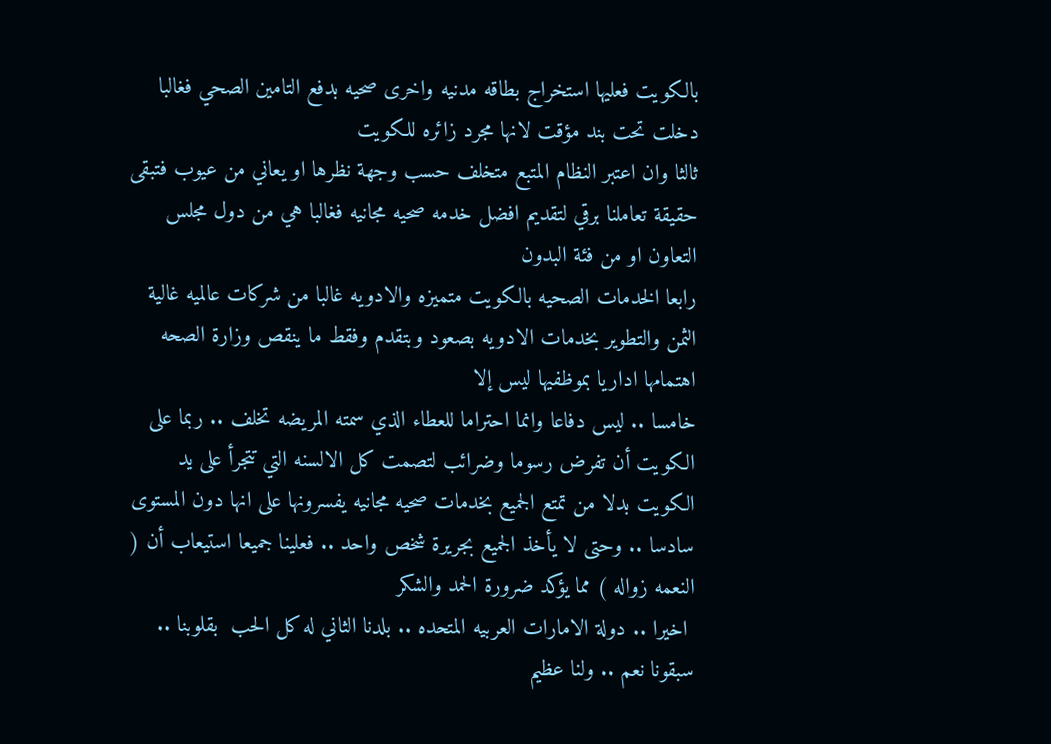بالكويت فعليها استخراج بطاقه مدنيه واخرى صحيه بدفع التامين الصحي فغالبا دخلت تحت بند مؤقت لانها مجرد زائره للكويت
ثالثا وان اعتبر النظام المتبع متخلف حسب وجهة نظرها او يعاني من عيوب فتبقى حقيقة تعاملنا برقي لتقديم افضل خدمه صحيه مجانيه فغالبا هي من دول مجلس التعاون او من فئة البدون
رابعا الخدمات الصحيه بالكويت متميزه والادويه غالبا من شركات عالميه غالية الثمن والتطوير بخدمات الادويه بصعود وبتقدم وفقط ما ينقص وزارة الصحه اهتمامها اداريا بموظفيها ليس إلا
خامسا .. ليس دفاعا وانما احتراما للعطاء الذي سمته المريضه تخلف .. ربما على الكويت أن تفرض رسوما وضرائب لتصمت كل الالسنه التي تتجرأ على يد الكويت بدلا من تمتع الجميع بخدمات صحيه مجانيه يفسرونها على انها دون المستوى
سادسا .. وحتى لا يأخذ الجميع بجريرة شخص واحد .. فعلينا جميعا استيعاب أن ( النعمه زواله ) مما يؤكد ضرورة الحمد والشكر
 اخيرا .. دولة الامارات العربيه المتحده .. بلدنا الثاني له كل الحب  بقلوبنا .. سبقونا نعم .. ولنا عظيم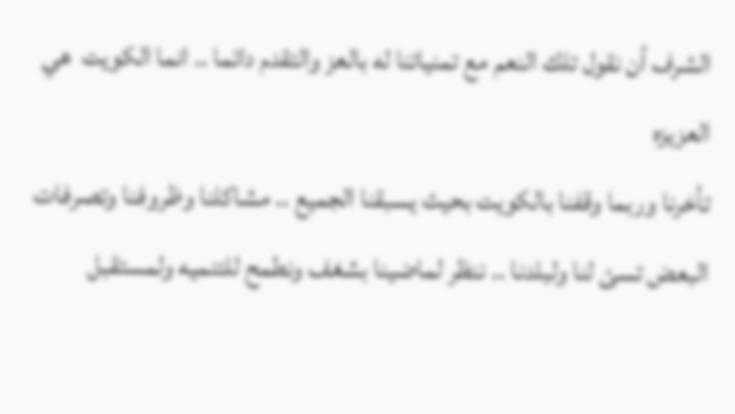الشرف أن نقول تلك النعم مع تمنياتنا له بالعز والتقدم دائما .. انما الكويت  هي العزيزه
تأخرنا وربما وقفنا بالكويت بحيث يسبقنا الجميع .. مشاكلنا وظروفنا وتصرفات البعض تسئ لنا ولبلدنا .. ننظر لماضينا بشغف ونطمح للتنميه ولمستقبل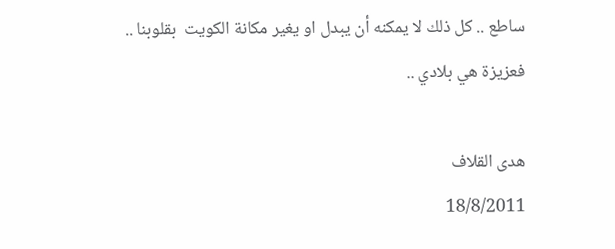ساطع .. كل ذلك لا يمكنه أن يبدل او يغير مكانة الكويت  بقلوبنا .. فعزيزة هي بلادي ..

هدى القلاف
18/8/2011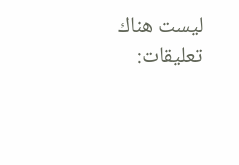ليست هناك تعليقات: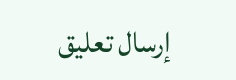إرسال تعليق